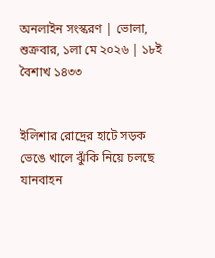অনলাইন সংস্করণ | ভোলা, শুক্রবার, ১লা মে ২০২৬ | ১৮ই বৈশাখ ১৪৩৩


ইলিশার রোদ্রের হাটে সড়ক ভেঙে খালে ঝুঁকি নিয়ে চলছে যানবাহন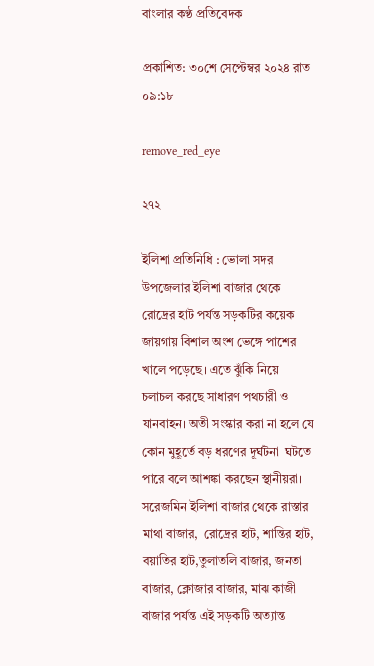বাংলার কণ্ঠ প্রতিবেদক

প্রকাশিত: ৩০শে সেপ্টেম্বর ২০২৪ রাত ০৯:১৮

remove_red_eye

২৭২

ইলিশা প্রতিনিধি : ভোলা সদর উপজেলার ইলিশা বাজার থেকে রোদ্রের হাট পর্যন্ত সড়কটির কয়েক জায়গায় বিশাল অংশ ভেঙ্গে পাশের খালে পড়েছে। এতে ঝুঁকি নিয়ে  চলাচল করছে সাধারণ পথচারী ও যানবাহন। অতী সংস্কার করা না হলে যে কোন মুহূর্তে বড় ধরণের দূর্ঘটনা  ঘটতে পারে বলে আশঙ্কা করছেন স্থানীয়রা।
সরেজমিন ইলিশা বাজার থেকে রাস্তার মাথা বাজার,  রোদ্রের হাট, শান্তির হাট, বয়াতির হাট,তুলাতলি বাজার, জনতা বাজার, ক্লোজার বাজার, মাঝ কাজী বাজার পর্যন্ত এই সড়কটি অত্যান্ত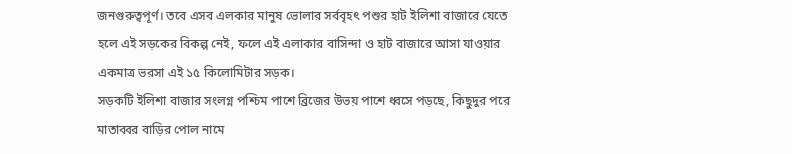জনগুরুত্বপূর্ণ। তবে এসব এলকার মানুষ ভোলার সর্ববৃহৎ পশুর হাট ইলিশা বাজারে যেতে হলে এই সড়কের বিকল্প নেই, ফলে এই এলাকার বাসিন্দা ও হাট বাজারে আসা যাওয়ার একমাত্র ভরসা এই ১৫ কিলোমিটার সড়ক।
সড়কটি ইলিশা বাজার সংলগ্ন পশ্চিম পাশে ব্রিজের উভয় পাশে ধ্বসে পড়ছে, কিছুদুর পরে মাতাব্বর বাড়ির পোল নামে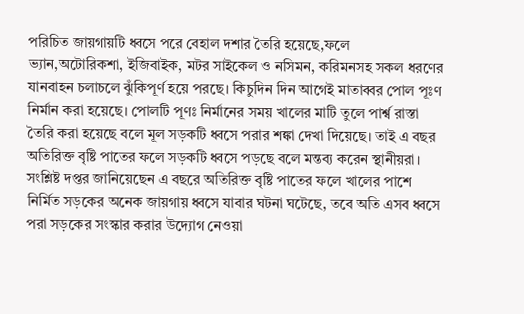পরিচিত জায়গায়টি ধ্বসে পরে বেহাল দশার তৈরি হয়েছে,ফলে ভ্যান,অটোরিকশা, ইজিবাইক, মটর সাইকেল ও নসিমন, করিমনসহ সকল ধরণের যানবাহন চলাচলে ঝুঁকিপূর্ণ হয়ে পরছে। কিচুদিন দিন আগেই মাতাব্বর পোল পূঃণ নির্মান করা হয়েছে। পোলটি পূণঃ নির্মানের সময় খালের মাটি তুলে পার্শ্ব রাস্তা তৈরি করা হয়েছে বলে মূল সড়কটি ধ্বসে পরার শঙ্কা দেখা দিয়েছে। তাই এ বছর অতিরিক্ত বৃষ্টি পাতের ফলে সড়কটি ধ্বসে পড়ছে বলে মন্তব্য করেন স্থানীয়রা।
সংশ্লিষ্ট দপ্তর জানিয়েছেন এ বছরে অতিরিক্ত বৃষ্টি পাতের ফলে খালের পাশে নির্মিত সড়কের অনেক জায়গায় ধ্বসে যাবার ঘটনা ঘটেছে, তবে অতি এসব ধ্বসে পরা সড়কের সংস্কার করার উদ্যোগ নেওয়া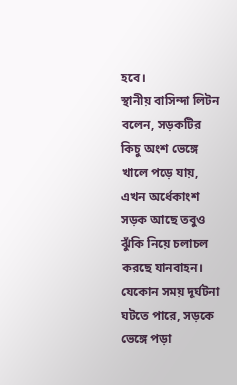হবে।
স্থানীয় বাসিন্দা লিটন বলেন, সড়কটির কিচু অংশ ভেঙ্গে খালে পড়ে যায়, এখন অর্ধেকাংশ সড়ক আছে তবুও ঝুঁকি নিয়ে চলাচল করছে যানবাহন। যেকোন সময় দূর্ঘটনা ঘটতে পারে, সড়কে ভেঙ্গে পড়া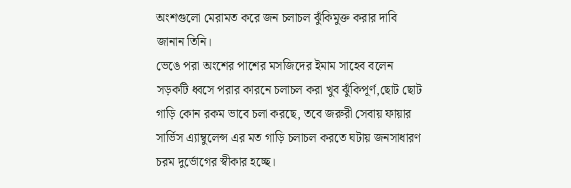অংশগুলো মেরামত করে জন চলাচল ঝুঁকিমুক্ত করার দাবি জানান তিনি।
ভেঙে পরা অংশের পাশের মসজিদের ইমাম সাহেব বলেন সড়কটি ধ্বসে পরার কারনে চলাচল করা খুব ঝুঁকিপূর্ণ,ছোট ছোট গাড়ি কোন রকম ভাবে চলা করছে, তবে জরুরী সেবায় ফায়ার সার্ভিস এ্যাম্বুলেন্স এর মত গাড়ি চলাচল করতে ঘটায় জনসাধারণ চরম দুর্ভোগের স্বীকার হচ্ছে।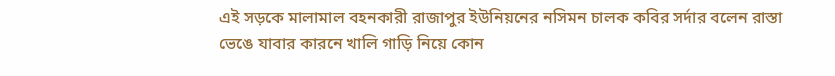এই সড়কে মালামাল বহনকারী রাজাপুর ইউনিয়নের নসিমন চালক কবির সর্দার বলেন রাস্তা ভেঙে যাবার কারনে খালি গাড়ি নিয়ে কোন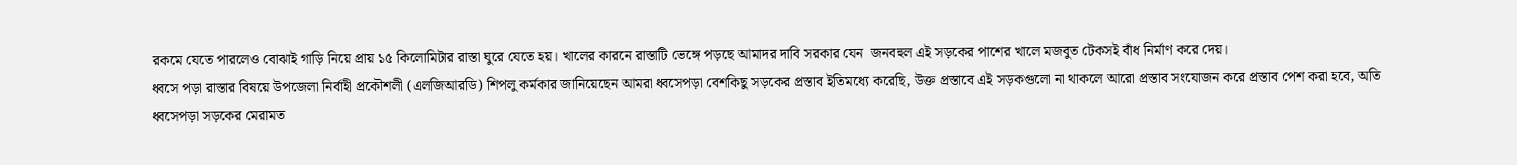রকমে যেতে পারলেও বোঝাই গাড়ি নিয়ে প্রায় ১৫ কিলোমিটার রাস্তা ঘুরে যেতে হয়। খালের কারনে রাস্তাটি ভেঙ্গে পড়ছে আমাদর দাবি সরকার যেন  জনবহুল এই সড়কের পাশের খালে মজবুত টেকসই বাঁধ নির্মাণ করে দেয়।
ধ্বসে পড়া রাস্তার বিষয়ে উপজেলা নির্বাহী প্রকৌশলী (এলজিআরডি) শিপলু কর্মকার জানিয়েছেন আমরা ধ্বসেপড়া বেশকিছু সড়কের প্রস্তাব ইতিমধ্যে করেছি, উক্ত প্রস্তাবে এই সড়কগুলো না থাকলে আরো প্রস্তাব সংযোজন করে প্রস্তাব পেশ করা হবে, অতি ধ্বসেপড়া সড়কের মেরামত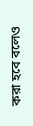করা হবে বলেও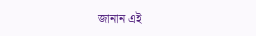জানান এই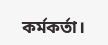কর্মকর্তা।